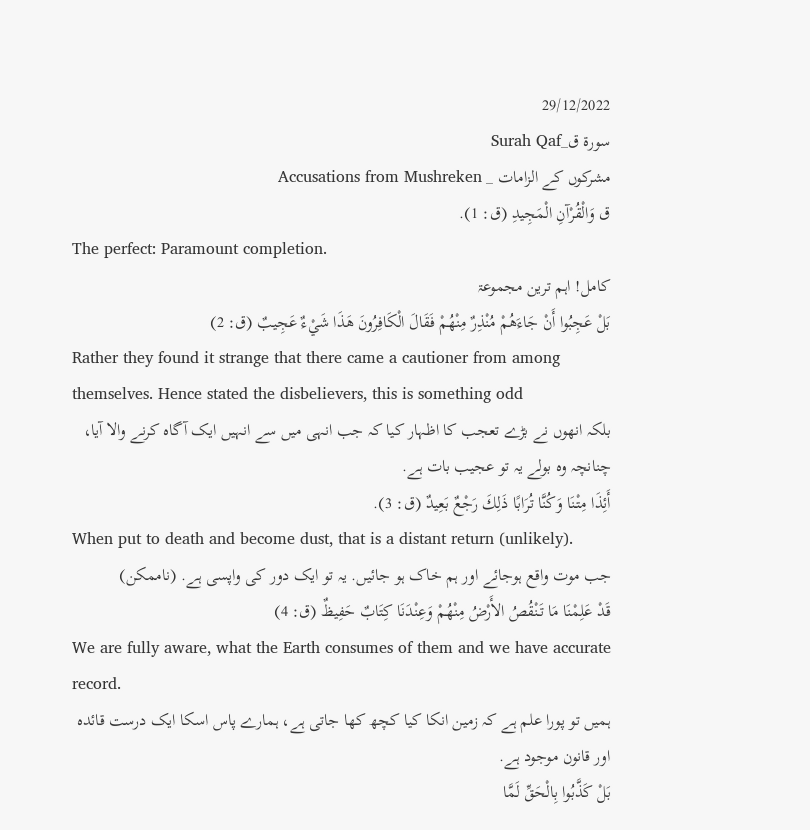29/12/2022
سورۃ ق_Surah Qaf
مشرکوں کے الزامات _ Accusations from Mushreken
ق وَالْقُرْآنِ الْمَجِيدِ (ق: 1).
The perfect: Paramount completion.
کامل! اہم ترین مجموعۃ
بَلْ عَجِبُوا أَنْ جَاءَهُمْ مُنْذِرٌ مِنْهُمْ فَقَالَ الْكَافِرُونَ هَذَا شَيْءٌ عَجِيبٌ (ق: 2)
Rather they found it strange that there came a cautioner from among themselves. Hence stated the disbelievers, this is something odd
بلکہ انھوں نے بڑے تعجب کا اظہار کیا کہ جب انہی میں سے انہیں ایک آگاہ کرنے والا آیا، چنانچہ وہ بولے یہ تو عجیب بات ہے.
أَئِذَا مِتْنَا وَكُنَّا تُرَابًا ذَلِكَ رَجْعٌ بَعِيدٌ (ق: 3).
When put to death and become dust, that is a distant return (unlikely).
جب موت واقع ہوجائے اور ہم خاک ہو جائیں. یہ تو ایک دور کی واپسی ہے. (ناممکن)
قَدْ عَلِمْنَا مَا تَنْقُصُ الأَرْضُ مِنْهُمْ وَعِنْدَنَا كِتَابٌ حَفِيظٌ (ق: 4)
We are fully aware, what the Earth consumes of them and we have accurate record.
ہمیں تو پورا علم ہے کہ زمین انکا کیا کچھ کھا جاتی ہے، ہمارے پاس اسکا ایک درست قائدہ اور قانون موجود ہے.
بَلْ كَذَّبُوا بِالْحَقِّ لَمَّا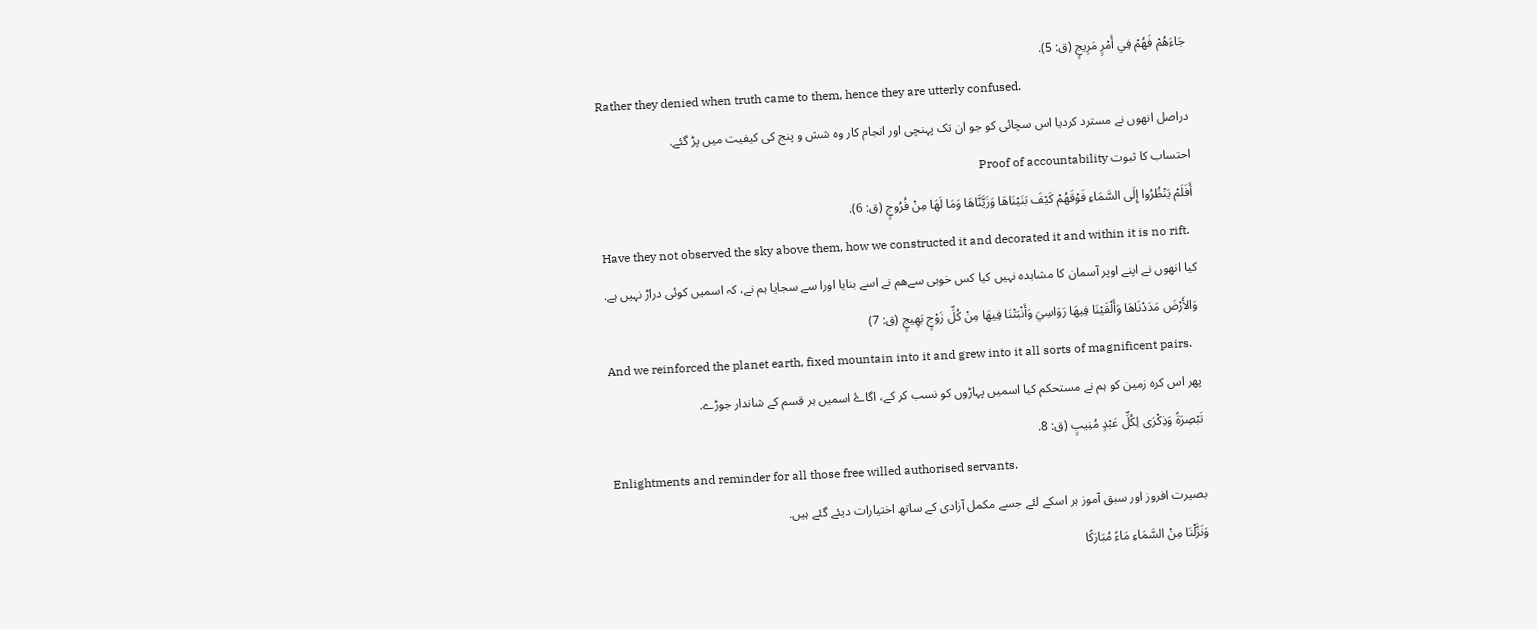جَاءَهُمْ فَهُمْ فِي أَمْرٍ مَرِيجٍ (ق: 5).
Rather they denied when truth came to them, hence they are utterly confused.
دراصل انھوں نے مسترد کردیا اس سچائی کو جو ان تک پہنچی اور انجام کار وہ شش و پنج کی کیفیت میں پڑ گئے.
احتساب کا ثبوت Proof of accountability
أَفَلَمْ يَنْظُرُوا إِلَى السَّمَاءِ فَوْقَهُمْ كَيْفَ بَنَيْنَاهَا وَزَيَّنَّاهَا وَمَا لَهَا مِنْ فُرُوجٍ (ق: 6).
Have they not observed the sky above them, how we constructed it and decorated it and within it is no rift.
کیا انھوں نے اپنے اوپر آسمان کا مشاہدہ نہیں کیا کس خوبی سےھم نے اسے بنایا اورا سے سجایا ہم نے، کہ اسمیں کوئی دراڑ نہیں ہے.
وَالأَرْضَ مَدَدْنَاهَا وَأَلْقَيْنَا فِيهَا رَوَاسِيَ وَأَنْبَتْنَا فِيهَا مِنْ كُلِّ زَوْجٍ بَهِيجٍ (ق: 7)
And we reinforced the planet earth, fixed mountain into it and grew into it all sorts of magnificent pairs.
پھر اس کرہ زمین کو ہم نے مستحکم کیا اسمیں پہاڑوں کو نسب کر کے، اگاۓ اسمیں ہر قسم کے شاندار جوڑے.
تَبْصِرَةً وَذِكْرَى لِكُلِّ عَبْدٍ مُنِيبٍ (ق: 8.
Enlightments and reminder for all those free willed authorised servants.
بصیرت افروز اور سبق آموز ہر اسکے لئے جسے مکمل آزادی کے ساتھ اختیارات دیئے گئے ہیں.
وَنَزَّلْنَا مِنْ السَّمَاءِ مَاءً مُبَارَكًا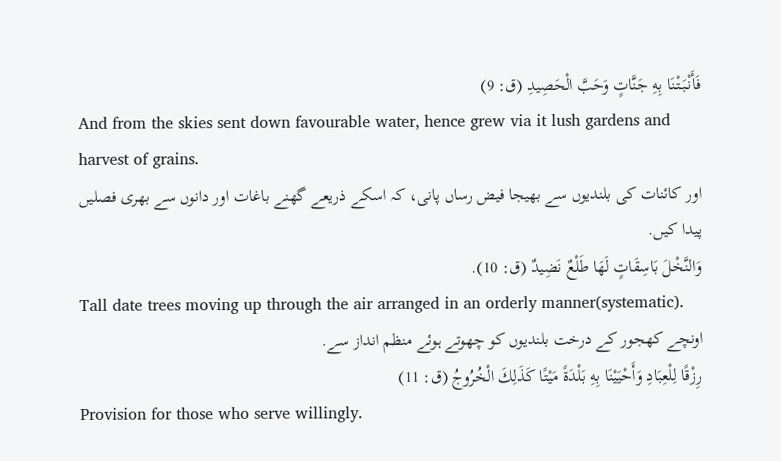فَأَنْبَتْنَا بِهِ جَنَّاتٍ وَحَبَّ الْحَصِيدِ (ق: 9)
And from the skies sent down favourable water, hence grew via it lush gardens and harvest of grains.
اور کائنات کی بلندیوں سے بھیجا فیض رساں پانی، کہ اسکے ذریعے گھنے باغات اور دانوں سے بھری فصلیں پیدا کیں.
وَالنَّخْلَ بَاسِقَاتٍ لَهَا طَلْعٌ نَضِيدٌ (ق: 10).
Tall date trees moving up through the air arranged in an orderly manner(systematic).
اونچے کھجور کے درخت بلندیوں کو چھوتے ہوئے منظم انداز سے.
رِزْقًا لِلْعِبَادِ وَأَحْيَيْنَا بِهِ بَلْدَةً مَيْتًا كَذَلِكَ الْخُرُوجُ (ق: 11)
Provision for those who serve willingly.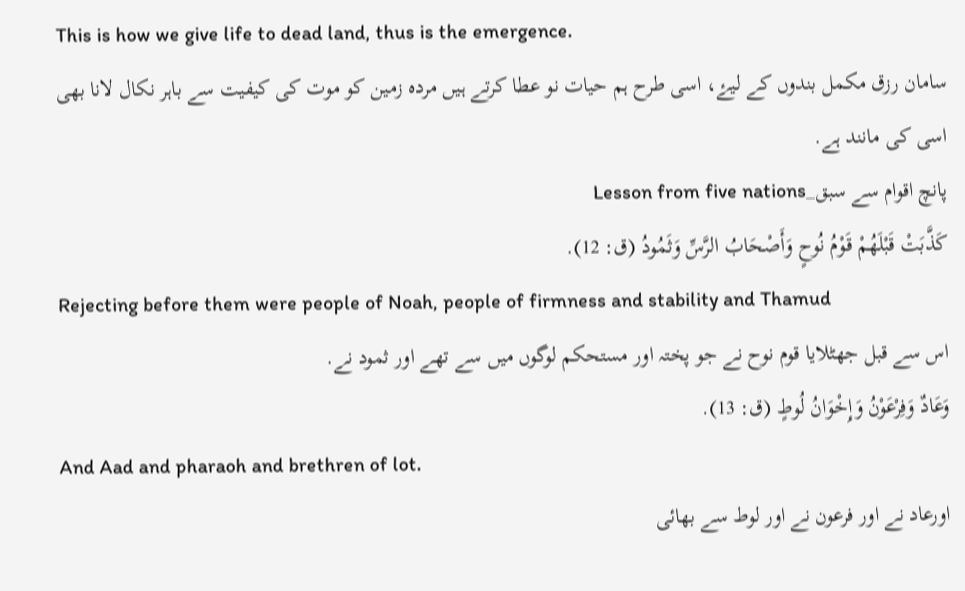This is how we give life to dead land, thus is the emergence.
سامان رزق مکمل بندوں کے لیۓ، اسی طرح ہم حیات نو عطا کرتے ہیں مردہ زمین کو موت کی کیفیت سے باہر نکال لانا بھی اسی کی مانند ہے.
پانچ اقوام سے سبق_Lesson from five nations
كَذَّبَتْ قَبْلَهُمْ قَوْمُ نُوحٍ وَأَصْحَابُ الرَّسِّ وَثَمُودُ (ق: 12).
Rejecting before them were people of Noah, people of firmness and stability and Thamud
اس سے قبل جھٹلایا قوم نوح نے جو پختہ اور مستحکم لوگوں میں سے تھے اور ثمود نے.
وَعَادٌ وَفِرْعَوْنُ وَإِخْوَانُ لُوطٍ (ق: 13).
And Aad and pharaoh and brethren of lot.
اورعاد نے اور فرعون نے اور لوط سے بھائی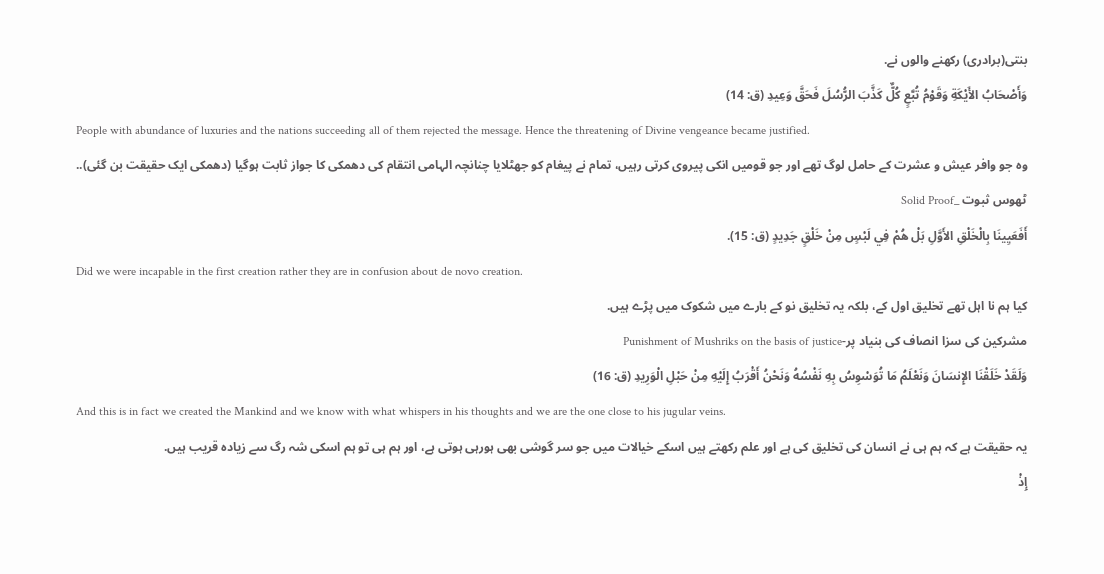بنتی(برادری) رکھنے والوں نے.
وَأَصْحَابُ الأَيْكَةِ وَقَوْمُ تُبَّعٍ كُلٌّ كَذَّبَ الرُّسُلَ فَحَقَّ وَعِيدِ (ق: 14)
People with abundance of luxuries and the nations succeeding all of them rejected the message. Hence the threatening of Divine vengeance became justified.
وہ جو وافر عیش و عشرت کے حامل لوگ تھے اور جو قومیں انکی پیروی کرتی رہیں، تمام نے پیغام کو جھٹلایا چنانچہ الہامی انتقام کی دھمکی کا جواز ثابت ہوگیا (دھمکی ایک حقیقت بن گئی)..
ٹھوس ثبوت _Solid Proof
أَفَعَيِينَا بِالْخَلْقِ الأَوَّلِ بَلْ هُمْ فِي لَبْسٍ مِنْ خَلْقٍ جَدِيدٍ (ق: 15).
Did we were incapable in the first creation rather they are in confusion about de novo creation.
کیا ہم نا اہل تھے تخلیق اول کے، بلکہ یہ تخلیق نو کے بارے میں شکوک میں پڑے ہیں.
مشرکین کی سزا انصاف کی بنیاد پر-Punishment of Mushriks on the basis of justice
وَلَقَدْ خَلَقْنَا الإِنسَانَ وَنَعْلَمُ مَا تُوَسْوِسُ بِهِ نَفْسُهُ وَنَحْنُ أَقْرَبُ إِلَيْهِ مِنْ حَبْلِ الْوَرِيدِ (ق: 16)
And this is in fact we created the Mankind and we know with what whispers in his thoughts and we are the one close to his jugular veins.
یہ حقیقت ہے کہ ہم ہی نے انسان کی تخلیق کی ہے اور علم رکھتے ہیں اسکے خیالات میں جو سر گوشی بھی ہورہی ہوتی ہے، اور ہم ہی تو ہم اسکی شہ رگ سے زیادہ قریب ہیں.
إِذْ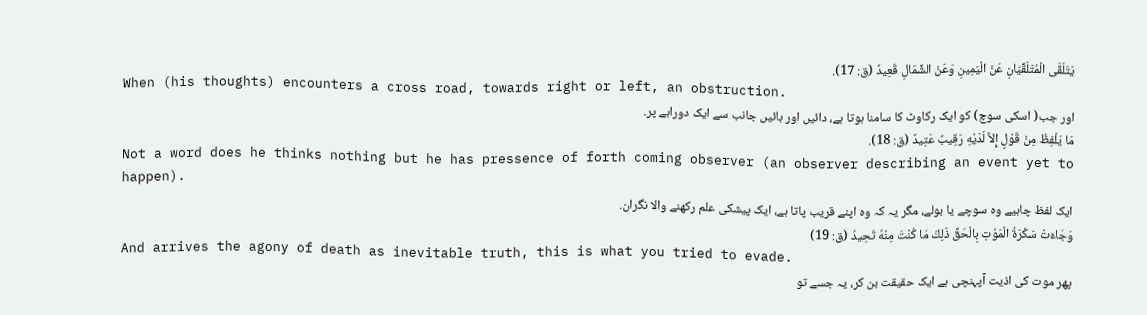يَتَلَقَّى الْمُتَلَقِّيَانِ عَنْ الْيَمِينِ وَعَنْ الشِّمَالِ قَعِيدٌ (ق: 17).
When (his thoughts) encounters a cross road, towards right or left, an obstruction.
اور جب( اسکی سوچ) کو ایک رکاوٹ کا سامنا ہوتا ہے، دائیں اور بائیں جانب سے ایک دوراہے پر.
مَا يَلْفِظُ مِنْ قَوْلٍ إِلاَّ لَدَيْهِ رَقِيبٌ عَتِيدٌ (ق: 18).
Not a word does he thinks nothing but he has pressence of forth coming observer (an observer describing an event yet to happen).
ایک لفظ چاہیے وہ سوچے یا بولے، مگر یہ کہ وہ اپنے قریب پاتا ہے، ایک پیشکی علم رکھنے والا نگران.
وَجَاءَتْ سَكْرَةُ الْمَوْتِ بِالْحَقِّ ذَلِكَ مَا كُنْتَ مِنْهُ تَحِيدُ (ق: 19)
And arrives the agony of death as inevitable truth, this is what you tried to evade.
پھر موت کی اذیت آپہنچی ہے ایک حقیقت بن کر، یہ جسے تو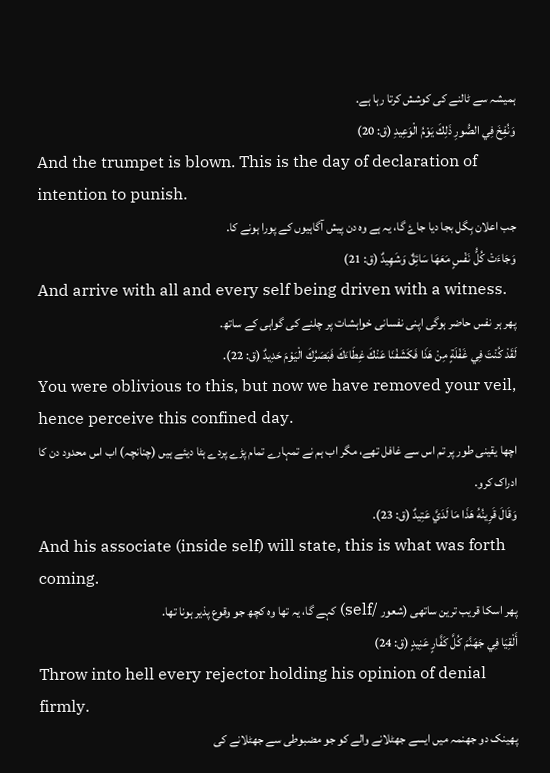ہمیشہ سے ٹالنے کی کوشش کرتا رہا ہے.
وَنُفِخَ فِي الصُّورِ ذَلِكَ يَوْمُ الْوَعِيدِ (ق: 20)
And the trumpet is blown. This is the day of declaration of intention to punish.
جب اعلان بِگل بجا دیا جاۓ گا، یہ ہے وہ دن پیش آگاہیوں کے پورا ہونے کا.
وَجَاءَتْ كُلُّ نَفْسٍ مَعَهَا سَائِقٌ وَشَهِيدٌ (ق: 21)
And arrive with all and every self being driven with a witness.
پھر ہر نفس حاضر ہوگی اپنی نفسانی خواہشات پر چلنے کی گواہی کے ساتھ.
لَقَدْ كُنْتَ فِي غَفْلَةٍ مِنْ هَذَا فَكَشَفْنَا عَنْكَ غِطَاءَكَ فَبَصَرُكَ الْيَوْمَ حَدِيدٌ (ق: 22).
You were oblivious to this, but now we have removed your veil, hence perceive this confined day.
اچھا یقینی طور پر تم اس سے غافل تھے، مگر اب ہم نے تمہارے تمام پڑے پردے ہٹا دیئے ہیں (چنانچہ) اب اس محدود دن کا ادراک کرو.
وَقَالَ قَرِينُهُ هَذَا مَا لَدَيَّ عَتِيدٌ (ق: 23).
And his associate (inside self) will state, this is what was forth coming.
پھر اسکا قریب ترین ساتھی (شعور /self) کہے گا، یہ تھا وہ کچھ جو وقوع پذیر ہونا تھا.
أَلْقِيَا فِي جَهَنَّمَ كُلَّ كَفَّارٍ عَنِيدٍ (ق: 24)
Throw into hell every rejector holding his opinion of denial firmly.
پھینک دو جھنمہ میں ایسے جھٹلانے والے کو جو مضبوطی سے جھٹلانے کی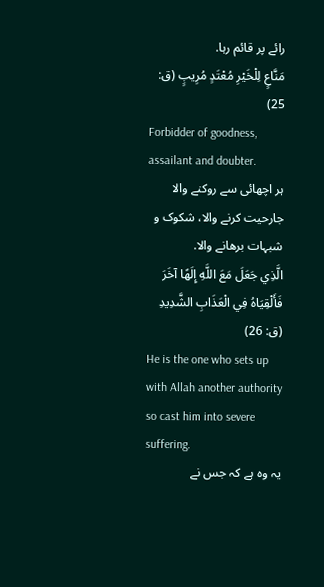رائے پر قائم رہا.
مَنَّاعٍ لِلْخَيْرِ مُعْتَدٍ مُرِيبٍ (ق: 25)
Forbidder of goodness, assailant and doubter.
ہر اچھائی سے روکنے والا جارحیت کرنے والا، شکوک و شبہات برھانے والا.
الَّذِي جَعَلَ مَعَ اللَّهِ إِلَهًا آخَرَ فَأَلْقِيَاهُ فِي الْعَذَابِ الشَّدِيدِ (ق: 26)
He is the one who sets up with Allah another authority so cast him into severe suffering.
یہ وہ ہے کہ جس نے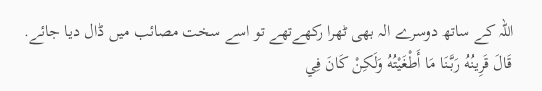اللہ کے ساتھ دوسرے الہ بھی ٹھرا رکھےتھے تو اسے سخت مصائب میں ڈال دیا جائے.
قَالَ قَرِينُهُ رَبَّنَا مَا أَطْغَيْتُهُ وَلَكِنْ كَانَ فِي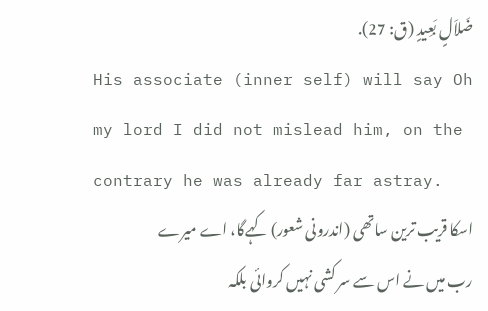ضَلاَلٍ بَعِيدٍ (ق: 27).
His associate (inner self) will say Oh my lord I did not mislead him, on the contrary he was already far astray.
اسکا قریب ترین ساتھی (اندرونی شعور) کہےگا، اے میرے رب میں نے اس سے سر کشی نہیں کروائی بلکہ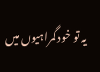یہ تو خود گمراہیوں میں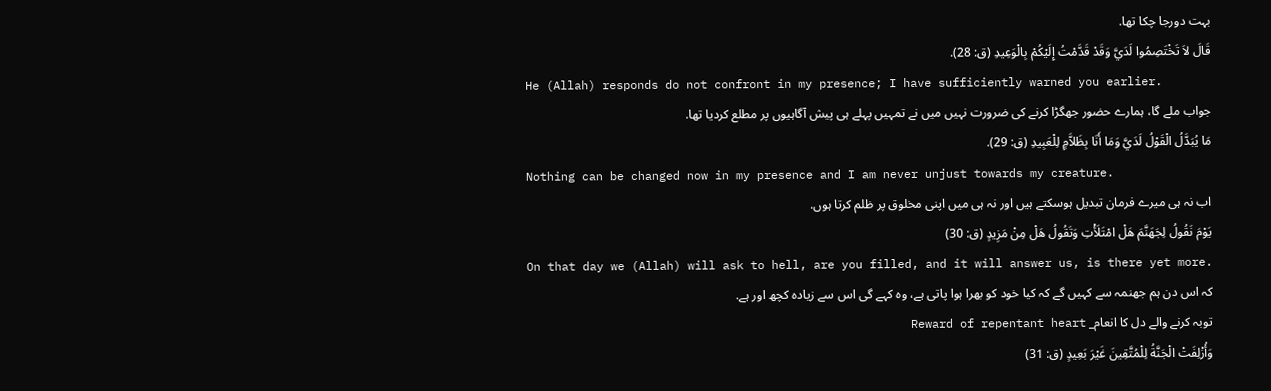بہت دورجا چکا تھا.
قَالَ لاَ تَخْتَصِمُوا لَدَيَّ وَقَدْ قَدَّمْتُ إِلَيْكُمْ بِالْوَعِيدِ (ق: 28).
He (Allah) responds do not confront in my presence; I have sufficiently warned you earlier.
جواب ملے گا، ہمارے حضور جھگڑا کرنے کی ضرورت نہیں میں نے تمہیں پہلے ہی پیش آگاہیوں پر مطلع کردیا تھا.
مَا يُبَدَّلُ الْقَوْلُ لَدَيَّ وَمَا أَنَا بِظَلاَّمٍ لِلْعَبِيدِ (ق: 29).
Nothing can be changed now in my presence and I am never unjust towards my creature.
اب نہ ہی میرے فرمان تبدیل ہوسکتے ہیں اور نہ ہی میں اپنی مخلوق پر ظلم کرتا ہوں.
يَوْمَ نَقُولُ لِجَهَنَّمَ هَلْ امْتَلَأْتِ وَتَقُولُ هَلْ مِنْ مَزِيدٍ (ق: 30)
On that day we (Allah) will ask to hell, are you filled, and it will answer us, is there yet more.
کہ اس دن ہم جھنمہ سے کہیں گے کہ کیا خود کو بھرا ہوا پاتی ہے، وہ کہے گی اس سے زیادہ کچھ اور ہے.
توبہ کرنے والے دل کا انعام_ Reward of repentant heart
وَأُزْلِفَتْ الْجَنَّةُ لِلْمُتَّقِينَ غَيْرَ بَعِيدٍ (ق: 31)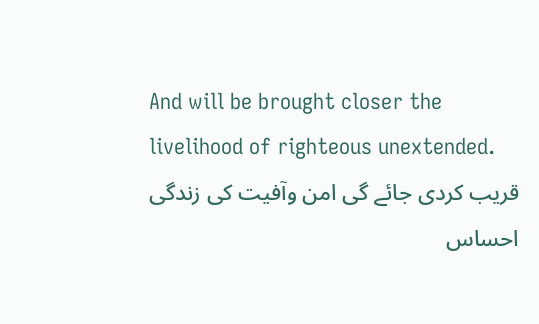And will be brought closer the livelihood of righteous unextended.
قریب کردی جائے گی امن وآفیت کی زندگی احساس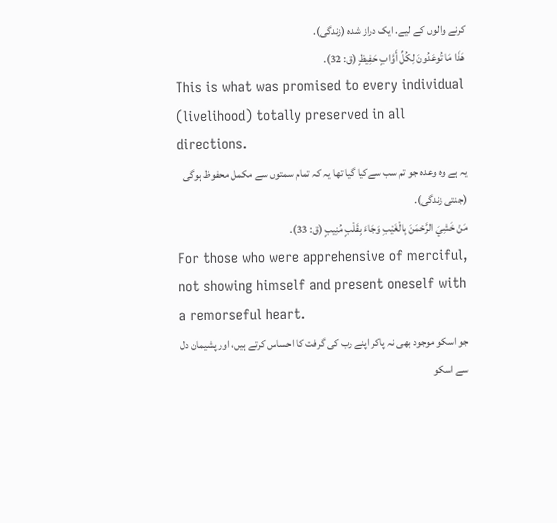کرنے والوں کے لیے. ایک دراز شده (زندگی).
هَذَا مَا تُوعَدُونَ لِكُلِّ أَوَّابٍ حَفِيظٍ (ق: 32).
This is what was promised to every individual (livelihood) totally preserved in all directions.
یہ ہے وہ وعدہ جو تم سب سےکیا گیا تھا یہ کہ تمام سمتوں سے مکمل محفوظ ہوگی (جنتی زندگی).
مَنْ خَشِيَ الرَّحْمَنَ بِالْغَيْبِ وَجَاءَ بِقَلْبٍ مُنِيبٍ (ق: 33).
For those who were apprehensive of merciful, not showing himself and present oneself with a remorseful heart.
جو اسکو موجود بھی نہ پاکر اپنے رب کی گرفت کا احساس کرتے ہیں، اور پشیمان دل سے اسکو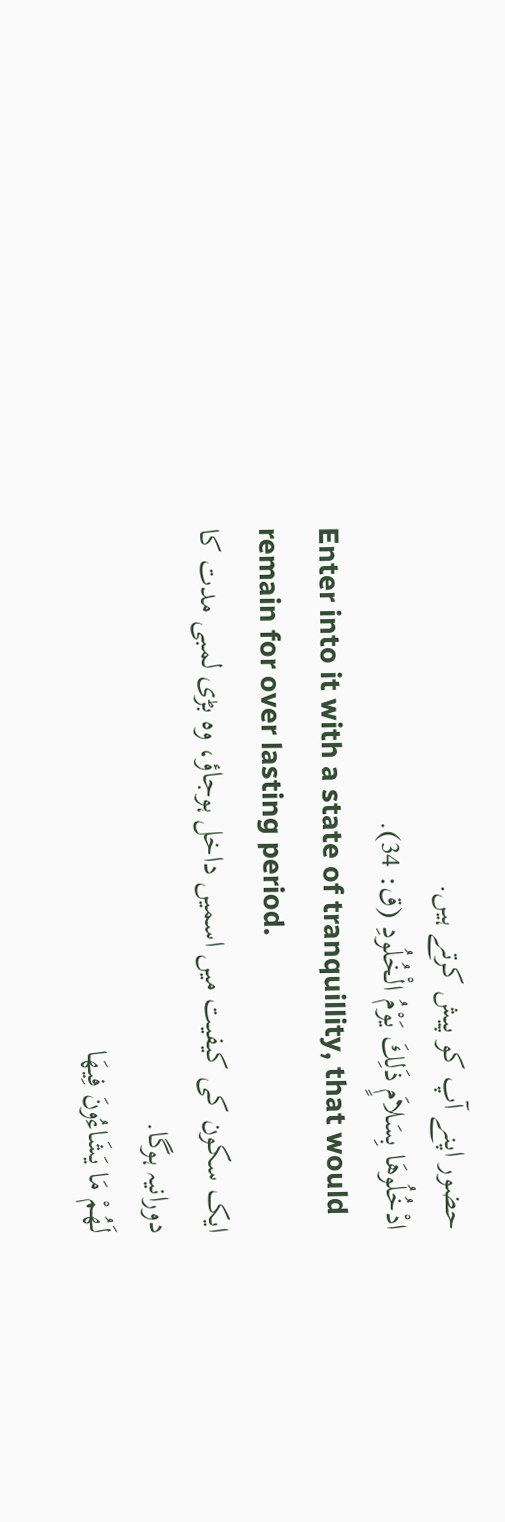حضور اپنے آپ کو پیش کرتے ہیں.
ادْخُلُوهَا بِسَلاَمٍ ذَلِكَ يَوْمُ الْخُلُودِ (ق: 34).
Enter into it with a state of tranquillity, that would remain for over lasting period.
ایک سکون کی کیفیت میں اسمیں داخل ہوجاؤ، وہ بڑی لمبی مدت کا دورانیہ ہوگا.
لَهُمْ مَا يَشَاءُونَ فِيهَا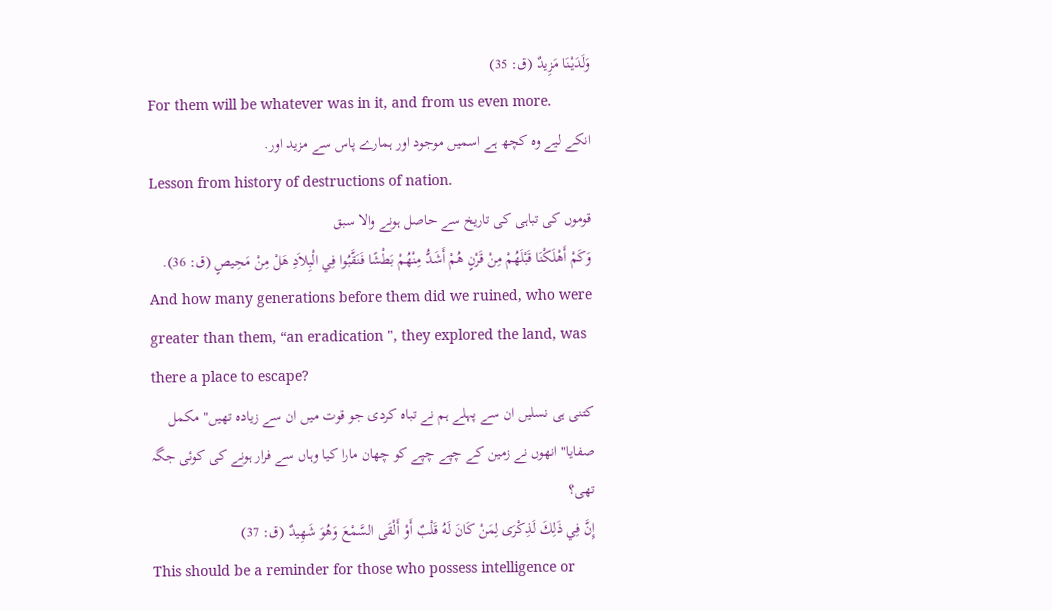وَلَدَيْنَا مَزِيدٌ (ق: 35)
For them will be whatever was in it, and from us even more.
انکے لیے وہ کچھ ہے اسمیں موجود اور ہمارے پاس سے مزید اور.
Lesson from history of destructions of nation.
قوموں کی تباہی کی تاریخ سے حاصل ہونے والا سبق
وَكَمْ أَهْلَكْنَا قَبْلَهُمْ مِنْ قَرْنٍ هُمْ أَشَدُّ مِنْهُمْ بَطْشًا فَنَقَّبُوا فِي الْبِلاَدِ هَلْ مِنْ مَحِيصٍ (ق: 36).
And how many generations before them did we ruined, who were greater than them, “an eradication ", they explored the land, was there a place to escape?
کتنی ہی نسلیں ان سے پہلے ہم نے تباہ کردی جو قوت میں ان سے زیادہ تھیں" مکمل صفایا" انھوں نے زمین کے چپے چپے کو چھان مارا کیا وہاں سے فرار ہونے کی کوئی جگہ تھی؟
إِنَّ فِي ذَلِكَ لَذِكْرَى لِمَنْ كَانَ لَهُ قَلْبٌ أَوْ أَلْقَى السَّمْعَ وَهُوَ شَهِيدٌ (ق: 37)
This should be a reminder for those who possess intelligence or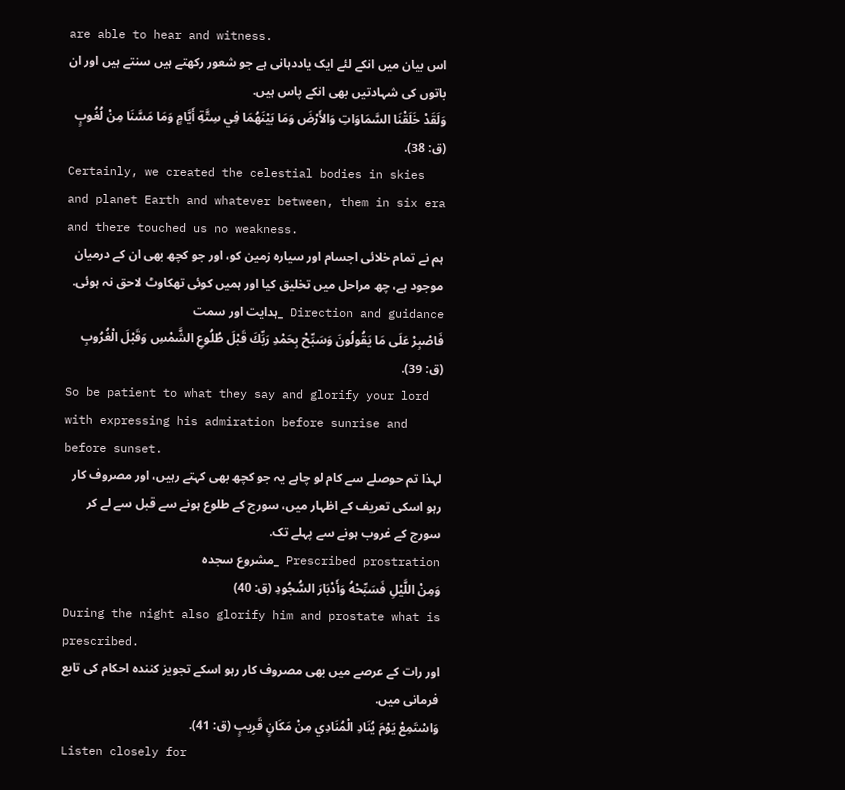are able to hear and witness.
اس بیان میں انکے لئے ایک یاددہانی ہے جو شعور رکھتے ہیں سنتے ہیں اور ان باتوں کی شہادتیں بھی انکے پاس ہیں.
وَلَقَدْ خَلَقْنَا السَّمَاوَاتِ وَالأَرْضَ وَمَا بَيْنَهُمَا فِي سِتَّةِ أَيَّامٍ وَمَا مَسَّنَا مِنْ لُغُوبٍ (ق: 38).
Certainly, we created the celestial bodies in skies and planet Earth and whatever between, them in six era and there touched us no weakness.
ہم نے تمام خلائی اجسام اور سیارہ زمین کو، اور جو کچھ بھی ان کے درمیان موجود ہے، چھ مراحل میں تخلیق کیا اور ہمیں کوئی تھکاوٹ لاحق نہ ہوئی.
Direction and guidance _ہدایت اور سمت
فَاصْبِرْ عَلَى مَا يَقُولُونَ وَسَبِّحْ بِحَمْدِ رَبِّكَ قَبْلَ طُلُوعِ الشَّمْسِ وَقَبْلَ الْغُرُوبِ (ق: 39).
So be patient to what they say and glorify your lord with expressing his admiration before sunrise and before sunset.
لہذا تم حوصلے سے کام لو چاہے یہ جو کچھ بھی کہتے رہیں، اور مصروف کار رہو اسکی تعریف کے اظہار میں، سورج کے طلوع ہونے سے قبل سے لے کر سورج کے غروب ہونے سے پہلے تک.
Prescribed prostration _مشروع سجدہ
وَمِنْ اللَّيْلِ فَسَبِّحْهُ وَأَدْبَارَ السُّجُودِ (ق: 40)
During the night also glorify him and prostate what is prescribed.
اور رات کے عرصے میں بھی مصروف کار رہو اسکے تجویز کنندہ احکام کی تابع فرمانی میں.
وَاسْتَمِعْ يَوْمَ يُنَادِ الْمُنَادِي مِنْ مَكَانٍ قَرِيبٍ (ق: 41).
Listen closely for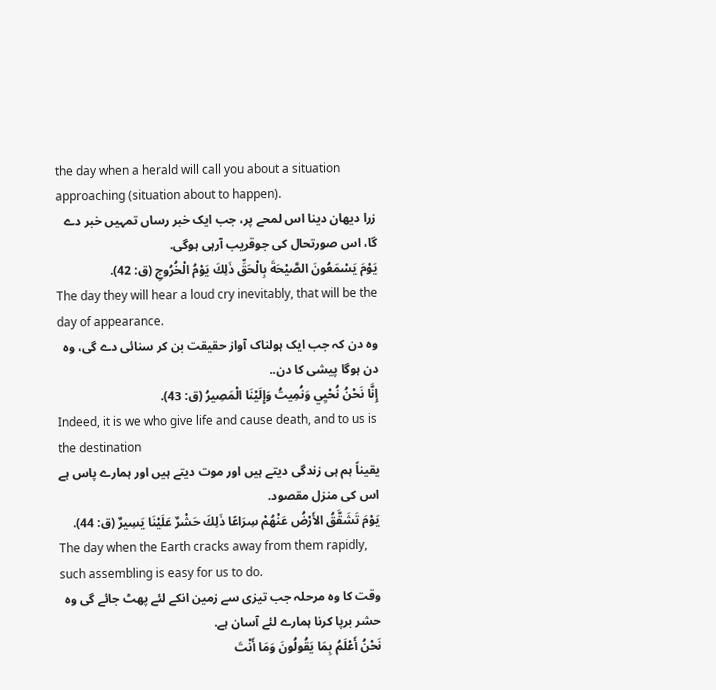the day when a herald will call you about a situation approaching (situation about to happen).
زرا دیھان دینا اس لمحے پر، جب ایک خبر رساں تمہیں خبر دے گا، اس صورتحال کی جوقریب آرہی ہوگی.
يَوْمَ يَسْمَعُونَ الصَّيْحَةَ بِالْحَقِّ ذَلِكَ يَوْمُ الْخُرُوجِ (ق: 42).
The day they will hear a loud cry inevitably, that will be the day of appearance.
وہ دن کہ جب ایک ہولناک آواز حقیقت بن کر سنائی دے گی، وہ دن ہوگا پیشی کا دن..
إِنَّا نَحْنُ نُحْيِي وَنُمِيتُ وَإِلَيْنَا الْمَصِيرُ (ق: 43).
Indeed, it is we who give life and cause death, and to us is the destination
یقیناً ہم ہی زندگی دیتے ہیں اور موت دیتے ہیں اور ہمارے پاس ہے اس کی منزل مقصود.
يَوْمَ تَشَقَّقُ الأَرْضُ عَنْهُمْ سِرَاعًا ذَلِكَ حَشْرٌ عَلَيْنَا يَسِيرٌ (ق: 44).
The day when the Earth cracks away from them rapidly, such assembling is easy for us to do.
وقت کا وہ مرحلہ جب تیزی سے زمین انکے لئے پھٹ جائے گی وہ حشر برپا کرنا ہمارے لئے آسان ہے.
نَحْنُ أَعْلَمُ بِمَا يَقُولُونَ وَمَا أَنْتَ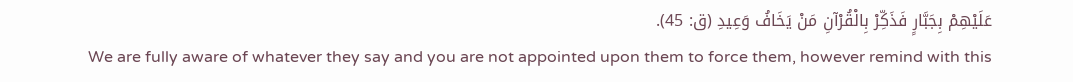عَلَيْهِمْ بِجَبَّارٍ فَذَكِّرْ بِالْقُرْآنِ مَنْ يَخَافُ وَعِيدِ (ق: 45).
We are fully aware of whatever they say and you are not appointed upon them to force them, however remind with this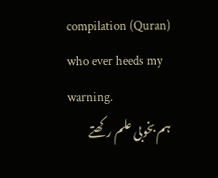compilation (Quran) who ever heeds my warning.
ہم بخوبی علم رکھتے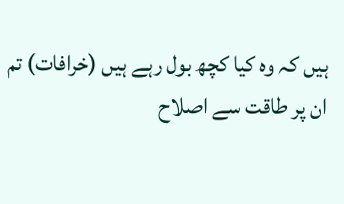ہیں کہ وہ کیا کچھ بول رہے ہیں (خرافات) تم ان پر طاقت سے اصلاح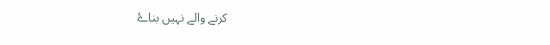کرنے والے نہیں بناۓ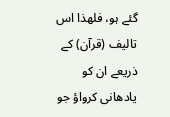گئے ہو، فلھذا اس تالیف (قرآن) کے ذریعے ان کو یادھانی کرواؤ جو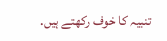تنبیہ کا خوف رکھتے ہیں.